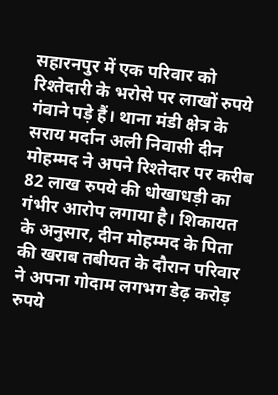सहारनपुर में एक परिवार को रिश्तेदारी के भरोसे पर लाखों रुपये गंवाने पड़े हैं। थाना मंडी क्षेत्र के सराय मर्दान अली निवासी दीन मोहम्मद ने अपने रिश्तेदार पर करीब 82 लाख रुपये की धोखाधड़ी का गंभीर आरोप लगाया है। शिकायत के अनुसार, दीन मोहम्मद के पिता की खराब तबीयत के दौरान परिवार ने अपना गोदाम लगभग डेढ़ करोड़ रुपये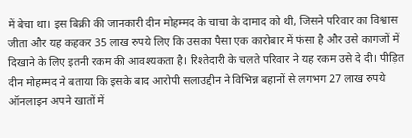में बेचा था। इस बिक्री की जानकारी दीन मोहम्मद के चाचा के दामाद को थी, जिसने परिवार का विश्वास जीता और यह कहकर 35 लाख रुपये लिए कि उसका पैसा एक कारोबार में फंसा है और उसे कागजों में दिखाने के लिए इतनी रकम की आवश्यकता है। रिश्तेदारी के चलते परिवार ने यह रकम उसे दे दी। पीड़ित दीन मोहम्मद ने बताया कि इसके बाद आरोपी सलाउद्दीन ने विभिन्न बहानों से लगभग 27 लाख रुपये ऑनलाइन अपने खातों में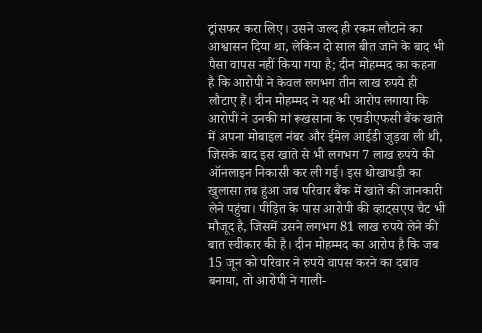ट्रांसफर करा लिए। उसने जल्द ही रकम लौटाने का आश्वासन दिया था, लेकिन दो साल बीत जाने के बाद भी पैसा वापस नहीं किया गया है; दीन मोहम्मद का कहना है कि आरोपी ने केवल लगभग तीन लाख रुपये ही लौटाए हैं। दीन मोहम्मद ने यह भी आरोप लगाया कि आरोपी ने उनकी मां रूखसाना के एचडीएफसी बैंक खाते में अपना मोबाइल नंबर और ईमेल आईडी जुड़वा ली थी, जिसके बाद इस खाते से भी लगभग 7 लाख रुपये की ऑनलाइन निकासी कर ली गई। इस धोखाधड़ी का खुलासा तब हुआ जब परिवार बैंक में खाते की जानकारी लेने पहुंचा। पीड़ित के पास आरोपी की व्हाट्सएप चैट भी मौजूद है, जिसमें उसने लगभग 81 लाख रुपये लेने की बात स्वीकार की है। दीन मोहम्मद का आरोप है कि जब 15 जून को परिवार ने रुपये वापस करने का दबाव बनाया, तो आरोपी ने गाली-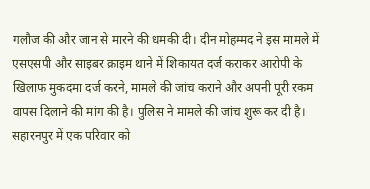गलौज की और जान से मारने की धमकी दी। दीन मोहम्मद ने इस मामले में एसएसपी और साइबर क्राइम थाने में शिकायत दर्ज कराकर आरोपी के खिलाफ मुकदमा दर्ज करने, मामले की जांच कराने और अपनी पूरी रकम वापस दिलाने की मांग की है। पुलिस ने मामले की जांच शुरू कर दी है।
सहारनपुर में एक परिवार को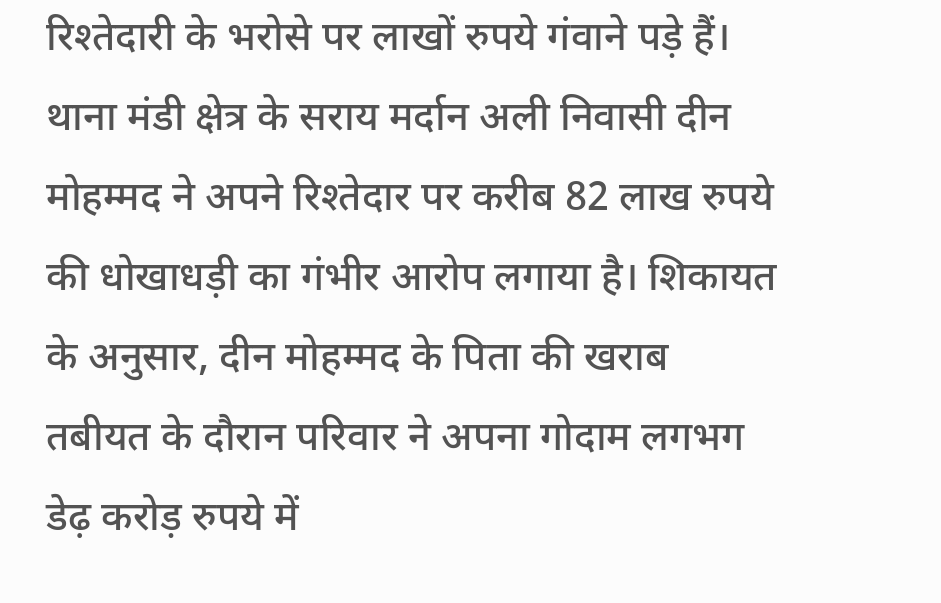रिश्तेदारी के भरोसे पर लाखों रुपये गंवाने पड़े हैं। थाना मंडी क्षेत्र के सराय मर्दान अली निवासी दीन मोहम्मद ने अपने रिश्तेदार पर करीब 82 लाख रुपये की धोखाधड़ी का गंभीर आरोप लगाया है। शिकायत के अनुसार, दीन मोहम्मद के पिता की खराब तबीयत के दौरान परिवार ने अपना गोदाम लगभग डेढ़ करोड़ रुपये में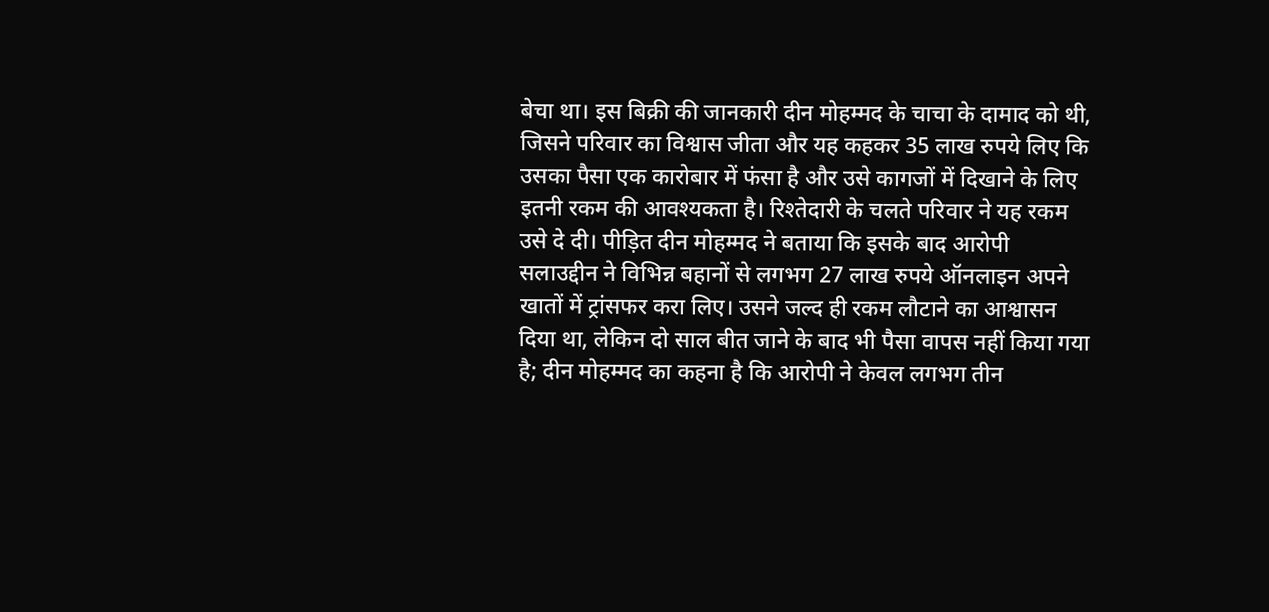बेचा था। इस बिक्री की जानकारी दीन मोहम्मद के चाचा के दामाद को थी, जिसने परिवार का विश्वास जीता और यह कहकर 35 लाख रुपये लिए कि उसका पैसा एक कारोबार में फंसा है और उसे कागजों में दिखाने के लिए इतनी रकम की आवश्यकता है। रिश्तेदारी के चलते परिवार ने यह रकम उसे दे दी। पीड़ित दीन मोहम्मद ने बताया कि इसके बाद आरोपी सलाउद्दीन ने विभिन्न बहानों से लगभग 27 लाख रुपये ऑनलाइन अपने खातों में ट्रांसफर करा लिए। उसने जल्द ही रकम लौटाने का आश्वासन दिया था, लेकिन दो साल बीत जाने के बाद भी पैसा वापस नहीं किया गया है; दीन मोहम्मद का कहना है कि आरोपी ने केवल लगभग तीन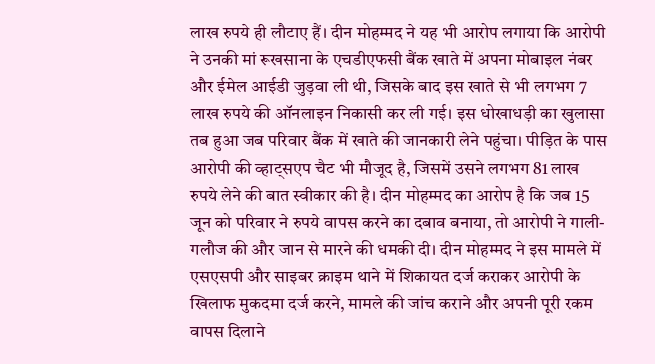लाख रुपये ही लौटाए हैं। दीन मोहम्मद ने यह भी आरोप लगाया कि आरोपी ने उनकी मां रूखसाना के एचडीएफसी बैंक खाते में अपना मोबाइल नंबर और ईमेल आईडी जुड़वा ली थी, जिसके बाद इस खाते से भी लगभग 7 लाख रुपये की ऑनलाइन निकासी कर ली गई। इस धोखाधड़ी का खुलासा तब हुआ जब परिवार बैंक में खाते की जानकारी लेने पहुंचा। पीड़ित के पास आरोपी की व्हाट्सएप चैट भी मौजूद है, जिसमें उसने लगभग 81 लाख रुपये लेने की बात स्वीकार की है। दीन मोहम्मद का आरोप है कि जब 15 जून को परिवार ने रुपये वापस करने का दबाव बनाया, तो आरोपी ने गाली-गलौज की और जान से मारने की धमकी दी। दीन मोहम्मद ने इस मामले में एसएसपी और साइबर क्राइम थाने में शिकायत दर्ज कराकर आरोपी के खिलाफ मुकदमा दर्ज करने, मामले की जांच कराने और अपनी पूरी रकम वापस दिलाने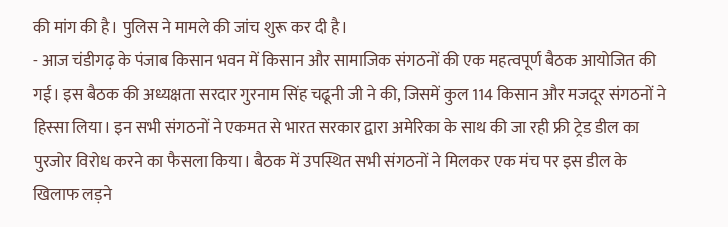की मांग की है। पुलिस ने मामले की जांच शुरू कर दी है।
- आज चंडीगढ़ के पंजाब किसान भवन में किसान और सामाजिक संगठनों की एक महत्वपूर्ण बैठक आयोजित की गई। इस बैठक की अध्यक्षता सरदार गुरनाम सिंह चढूनी जी ने की, जिसमें कुल 114 किसान और मजदूर संगठनों ने हिस्सा लिया। इन सभी संगठनों ने एकमत से भारत सरकार द्वारा अमेरिका के साथ की जा रही फ्री ट्रेड डील का पुरजोर विरोध करने का फैसला किया। बैठक में उपस्थित सभी संगठनों ने मिलकर एक मंच पर इस डील के खिलाफ लड़ने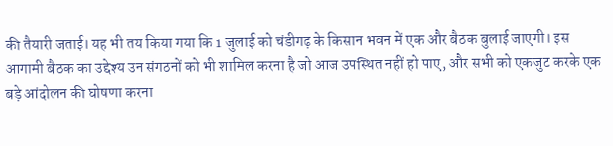की तैयारी जताई। यह भी तय किया गया कि 1 जुलाई को चंडीगढ़ के किसान भवन में एक और बैठक बुलाई जाएगी। इस आगामी बैठक का उद्देश्य उन संगठनों को भी शामिल करना है जो आज उपस्थित नहीं हो पाए, और सभी को एकजुट करके एक बड़े आंदोलन की घोषणा करना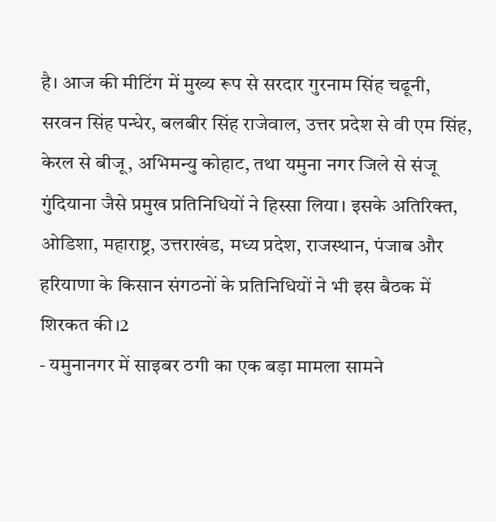है। आज की मीटिंग में मुख्य रूप से सरदार गुरनाम सिंह चढूनी, सरवन सिंह पन्धेर, बलबीर सिंह राजेवाल, उत्तर प्रदेश से वी एम सिंह, केरल से बीजू, अभिमन्यु कोहाट, तथा यमुना नगर जिले से संजू गुंदियाना जैसे प्रमुख प्रतिनिधियों ने हिस्सा लिया। इसके अतिरिक्त, ओडिशा, महाराष्ट्र, उत्तराखंड, मध्य प्रदेश, राजस्थान, पंजाब और हरियाणा के किसान संगठनों के प्रतिनिधियों ने भी इस बैठक में शिरकत की।2
- यमुनानगर में साइबर ठगी का एक बड़ा मामला सामने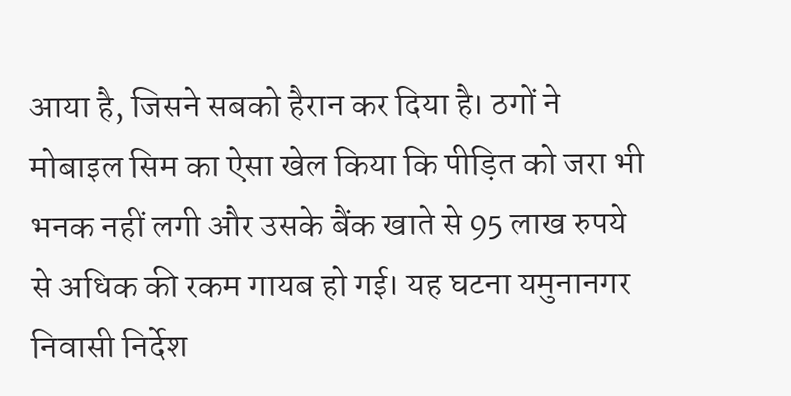आया है, जिसने सबको हैरान कर दिया है। ठगों ने मोबाइल सिम का ऐसा खेल किया कि पीड़ित को जरा भी भनक नहीं लगी और उसके बैंक खाते से 95 लाख रुपये से अधिक की रकम गायब हो गई। यह घटना यमुनानगर निवासी निर्देश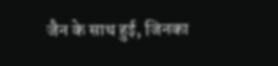जैन के साथ हुई, जिनका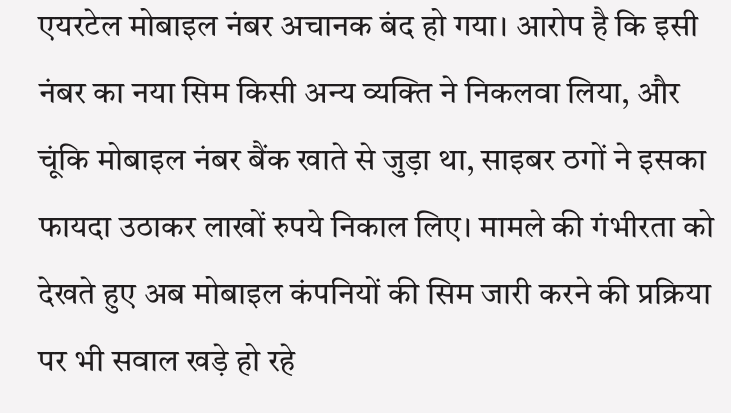एयरटेल मोबाइल नंबर अचानक बंद हो गया। आरोप है कि इसी नंबर का नया सिम किसी अन्य व्यक्ति ने निकलवा लिया, और चूंकि मोबाइल नंबर बैंक खाते से जुड़ा था, साइबर ठगों ने इसका फायदा उठाकर लाखों रुपये निकाल लिए। मामले की गंभीरता को देखते हुए अब मोबाइल कंपनियों की सिम जारी करने की प्रक्रिया पर भी सवाल खड़े हो रहे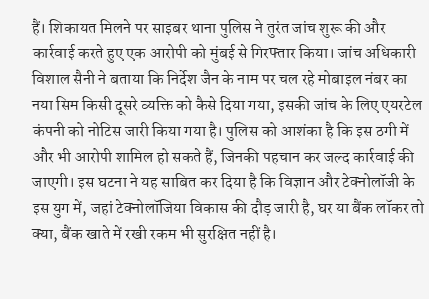हैं। शिकायत मिलने पर साइबर थाना पुलिस ने तुरंत जांच शुरू की और कार्रवाई करते हुए एक आरोपी को मुंबई से गिरफ्तार किया। जांच अधिकारी विशाल सैनी ने बताया कि निर्देश जैन के नाम पर चल रहे मोबाइल नंबर का नया सिम किसी दूसरे व्यक्ति को कैसे दिया गया, इसकी जांच के लिए एयरटेल कंपनी को नोटिस जारी किया गया है। पुलिस को आशंका है कि इस ठगी में और भी आरोपी शामिल हो सकते हैं, जिनकी पहचान कर जल्द कार्रवाई की जाएगी। इस घटना ने यह साबित कर दिया है कि विज्ञान और टेक्नोलॉजी के इस युग में, जहां टेक्नोलॉजिया विकास की दौड़ जारी है, घर या बैंक लॉकर तो क्या, बैंक खाते में रखी रकम भी सुरक्षित नहीं है।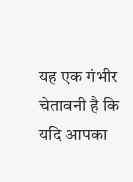यह एक गंभीर चेतावनी है कि यदि आपका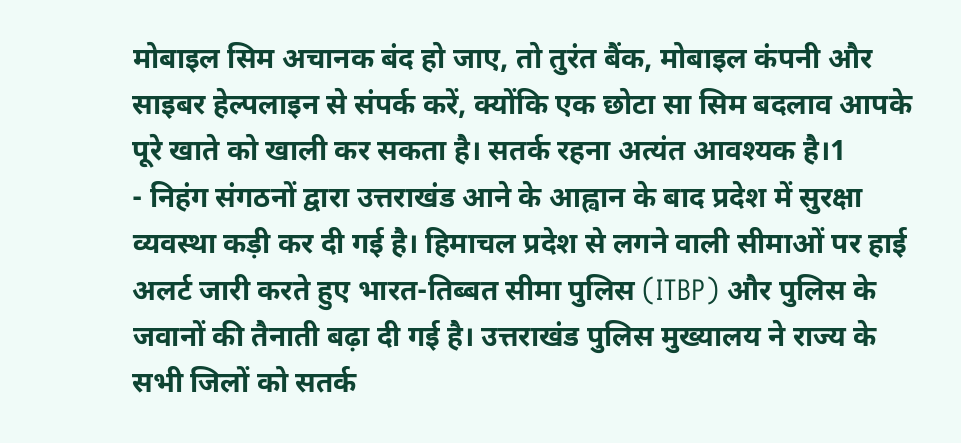मोबाइल सिम अचानक बंद हो जाए, तो तुरंत बैंक, मोबाइल कंपनी और साइबर हेल्पलाइन से संपर्क करें, क्योंकि एक छोटा सा सिम बदलाव आपके पूरे खाते को खाली कर सकता है। सतर्क रहना अत्यंत आवश्यक है।1
- निहंग संगठनों द्वारा उत्तराखंड आने के आह्वान के बाद प्रदेश में सुरक्षा व्यवस्था कड़ी कर दी गई है। हिमाचल प्रदेश से लगने वाली सीमाओं पर हाई अलर्ट जारी करते हुए भारत-तिब्बत सीमा पुलिस (ITBP) और पुलिस के जवानों की तैनाती बढ़ा दी गई है। उत्तराखंड पुलिस मुख्यालय ने राज्य के सभी जिलों को सतर्क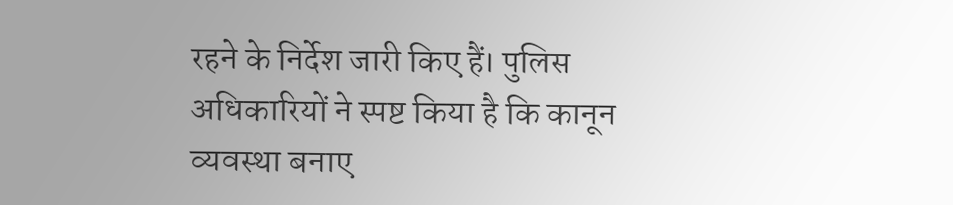रहने के निर्देश जारी किए हैं। पुलिस अधिकारियों ने स्पष्ट किया है कि कानून व्यवस्था बनाए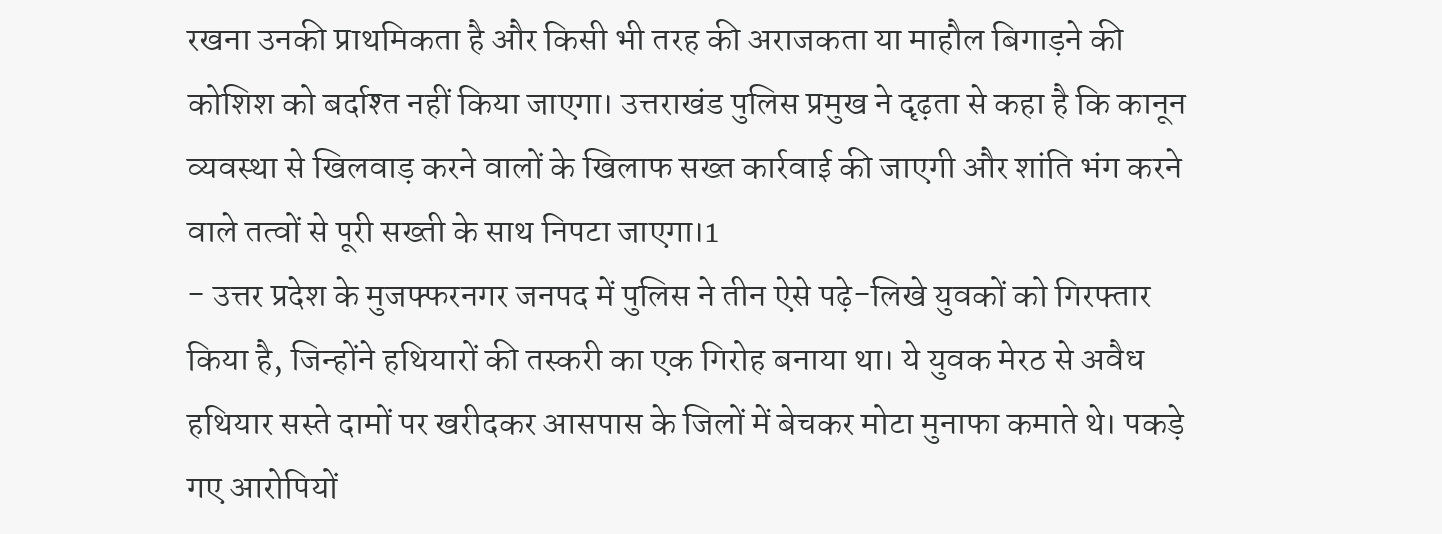रखना उनकी प्राथमिकता है और किसी भी तरह की अराजकता या माहौल बिगाड़ने की कोशिश को बर्दाश्त नहीं किया जाएगा। उत्तराखंड पुलिस प्रमुख ने दृढ़ता से कहा है कि कानून व्यवस्था से खिलवाड़ करने वालों के खिलाफ सख्त कार्रवाई की जाएगी और शांति भंग करने वाले तत्वों से पूरी सख्ती के साथ निपटा जाएगा।1
- उत्तर प्रदेश के मुजफ्फरनगर जनपद में पुलिस ने तीन ऐसे पढ़े-लिखे युवकों को गिरफ्तार किया है, जिन्होंने हथियारों की तस्करी का एक गिरोह बनाया था। ये युवक मेरठ से अवैध हथियार सस्ते दामों पर खरीदकर आसपास के जिलों में बेचकर मोटा मुनाफा कमाते थे। पकड़े गए आरोपियों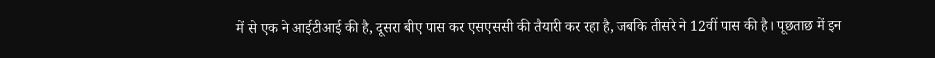में से एक ने आईटीआई की है, दूसरा बीए पास कर एसएससी की तैयारी कर रहा है, जबकि तीसरे ने 12वीं पास की है। पूछताछ में इन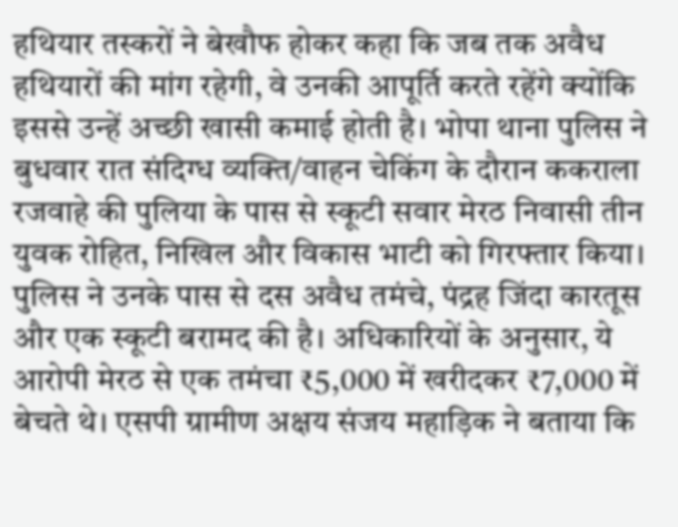हथियार तस्करों ने बेखौफ होकर कहा कि जब तक अवैध हथियारों की मांग रहेगी, वे उनकी आपूर्ति करते रहेंगे क्योंकि इससे उन्हें अच्छी खासी कमाई होती है। भोपा थाना पुलिस ने बुधवार रात संदिग्ध व्यक्ति/वाहन चेकिंग के दौरान ककराला रजवाहे की पुलिया के पास से स्कूटी सवार मेरठ निवासी तीन युवक रोहित, निखिल और विकास भाटी को गिरफ्तार किया। पुलिस ने उनके पास से दस अवैध तमंचे, पंद्रह जिंदा कारतूस और एक स्कूटी बरामद की है। अधिकारियों के अनुसार, ये आरोपी मेरठ से एक तमंचा ₹5,000 में खरीदकर ₹7,000 में बेचते थे। एसपी ग्रामीण अक्षय संजय महाड़िक ने बताया कि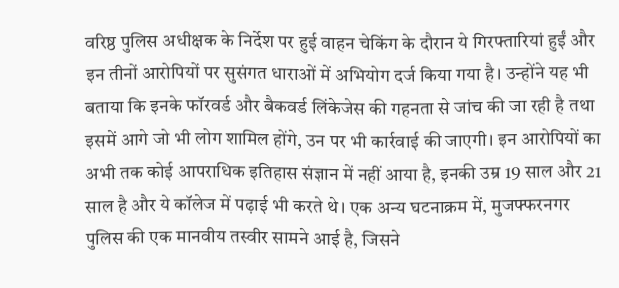वरिष्ठ पुलिस अधीक्षक के निर्देश पर हुई वाहन चेकिंग के दौरान ये गिरफ्तारियां हुईं और इन तीनों आरोपियों पर सुसंगत धाराओं में अभियोग दर्ज किया गया है। उन्होंने यह भी बताया कि इनके फॉरवर्ड और बैकवर्ड लिंकेजेस की गहनता से जांच की जा रही है तथा इसमें आगे जो भी लोग शामिल होंगे, उन पर भी कार्रवाई की जाएगी। इन आरोपियों का अभी तक कोई आपराधिक इतिहास संज्ञान में नहीं आया है, इनकी उम्र 19 साल और 21 साल है और ये कॉलेज में पढ़ाई भी करते थे। एक अन्य घटनाक्रम में, मुजफ्फरनगर पुलिस की एक मानवीय तस्वीर सामने आई है, जिसने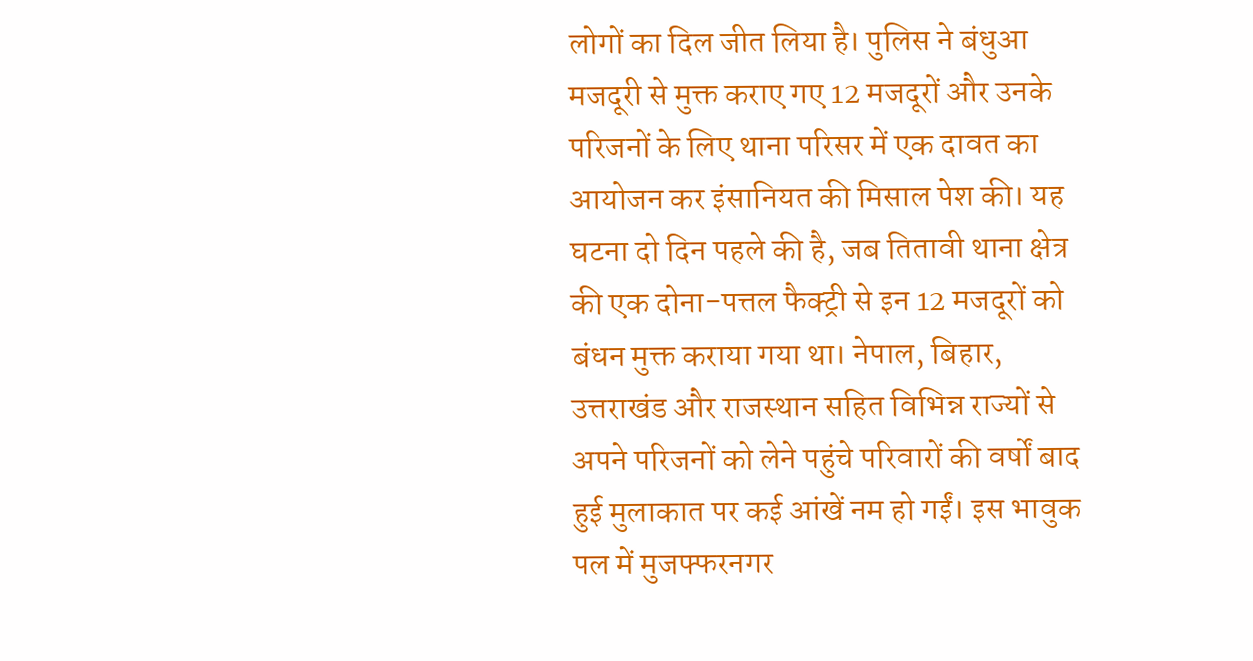लोगों का दिल जीत लिया है। पुलिस ने बंधुआ मजदूरी से मुक्त कराए गए 12 मजदूरों और उनके परिजनों के लिए थाना परिसर में एक दावत का आयोजन कर इंसानियत की मिसाल पेश की। यह घटना दो दिन पहले की है, जब तितावी थाना क्षेत्र की एक दोना-पत्तल फैक्ट्री से इन 12 मजदूरों को बंधन मुक्त कराया गया था। नेपाल, बिहार, उत्तराखंड और राजस्थान सहित विभिन्न राज्यों से अपने परिजनों को लेने पहुंचे परिवारों की वर्षों बाद हुई मुलाकात पर कई आंखें नम हो गईं। इस भावुक पल में मुजफ्फरनगर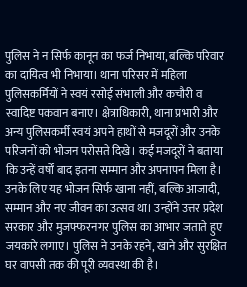पुलिस ने न सिर्फ कानून का फर्ज निभाया, बल्कि परिवार का दायित्व भी निभाया। थाना परिसर में महिला पुलिसकर्मियों ने स्वयं रसोई संभाली और कचौरी व स्वादिष्ट पकवान बनाए। क्षेत्राधिकारी, थाना प्रभारी और अन्य पुलिसकर्मी स्वयं अपने हाथों से मजदूरों और उनके परिजनों को भोजन परोसते दिखे। कई मजदूरों ने बताया कि उन्हें वर्षों बाद इतना सम्मान और अपनापन मिला है। उनके लिए यह भोजन सिर्फ खाना नहीं, बल्कि आजादी, सम्मान और नए जीवन का उत्सव था। उन्होंने उत्तर प्रदेश सरकार और मुजफ्फरनगर पुलिस का आभार जताते हुए जयकारे लगाए। पुलिस ने उनके रहने, खाने और सुरक्षित घर वापसी तक की पूरी व्यवस्था की है।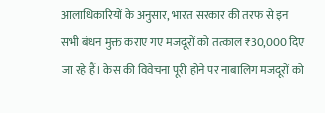आलाधिकारियों के अनुसार, भारत सरकार की तरफ से इन सभी बंधन मुक्त कराए गए मजदूरों को तत्काल ₹30,000 दिए जा रहे हैं। केस की विवेचना पूरी होने पर नाबालिग मजदूरों को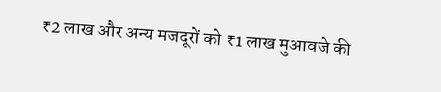₹2 लाख और अन्य मजदूरों को ₹1 लाख मुआवजे की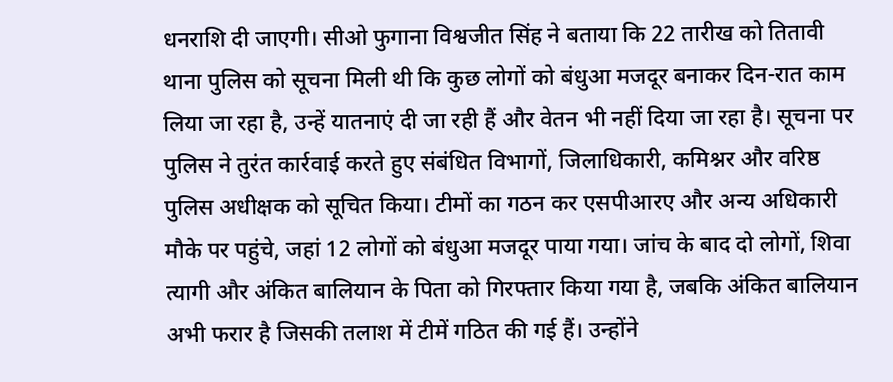धनराशि दी जाएगी। सीओ फुगाना विश्वजीत सिंह ने बताया कि 22 तारीख को तितावी थाना पुलिस को सूचना मिली थी कि कुछ लोगों को बंधुआ मजदूर बनाकर दिन-रात काम लिया जा रहा है, उन्हें यातनाएं दी जा रही हैं और वेतन भी नहीं दिया जा रहा है। सूचना पर पुलिस ने तुरंत कार्रवाई करते हुए संबंधित विभागों, जिलाधिकारी, कमिश्नर और वरिष्ठ पुलिस अधीक्षक को सूचित किया। टीमों का गठन कर एसपीआरए और अन्य अधिकारी मौके पर पहुंचे, जहां 12 लोगों को बंधुआ मजदूर पाया गया। जांच के बाद दो लोगों, शिवा त्यागी और अंकित बालियान के पिता को गिरफ्तार किया गया है, जबकि अंकित बालियान अभी फरार है जिसकी तलाश में टीमें गठित की गई हैं। उन्होंने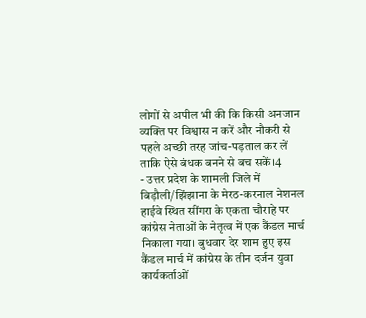लोगों से अपील भी की कि किसी अनजान व्यक्ति पर विश्वास न करें और नौकरी से पहले अच्छी तरह जांच-पड़ताल कर लें ताकि ऐसे बंधक बनने से बच सकें।4
- उत्तर प्रदेश के शामली जिले में बिड़ौली/झिंझाना के मेरठ-करनाल नेशनल हाईवे स्थित सींगरा के एकता चौराहे पर कांग्रेस नेताओं के नेतृत्व में एक कैंडल मार्च निकाला गया। बुधवार देर शाम हुए इस कैंडल मार्च में कांग्रेस के तीन दर्जन युवा कार्यकर्ताओं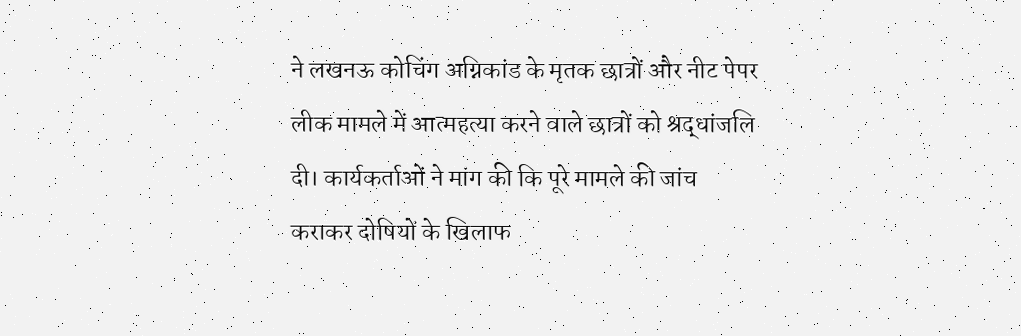ने लखनऊ कोचिंग अग्निकांड के मृतक छात्रों और नीट पेपर लीक मामले में आत्महत्या करने वाले छात्रों को श्रद्धांजलि दी। कार्यकर्ताओं ने मांग की कि पूरे मामले की जांच कराकर दोषियों के खिलाफ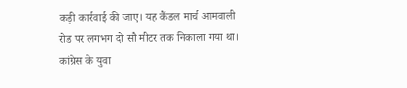कड़ी कार्रवाई की जाए। यह कैंडल मार्च आमवाली रोड पर लगभग दो सौ मीटर तक निकाला गया था। कांग्रेस के युवा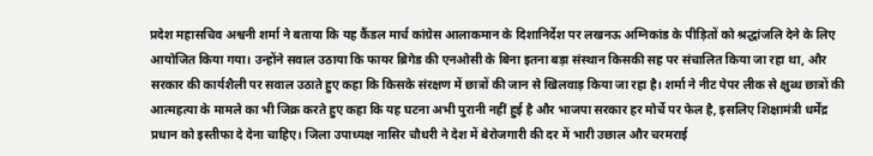प्रदेश महासचिव अश्वनी शर्मा ने बताया कि यह कैंडल मार्च कांग्रेस आलाकमान के दिशानिर्देश पर लखनऊ अग्निकांड के पीड़ितों को श्रद्धांजलि देने के लिए आयोजित किया गया। उन्होंने सवाल उठाया कि फायर ब्रिगेड की एनओसी के बिना इतना बड़ा संस्थान किसकी सह पर संचालित किया जा रहा था, और सरकार की कार्यशैली पर सवाल उठाते हुए कहा कि किसके संरक्षण में छात्रों की जान से खिलवाड़ किया जा रहा है। शर्मा ने नीट पेपर लीक से क्षुब्ध छात्रों की आत्महत्या के मामले का भी जिक्र करते हुए कहा कि यह घटना अभी पुरानी नहीं हुई है और भाजपा सरकार हर मोर्चे पर फेल है, इसलिए शिक्षामंत्री धर्मेंद्र प्रधान को इस्तीफा दे देना चाहिए। जिला उपाध्यक्ष नासिर चौधरी ने देश में बेरोजगारी की दर में भारी उछाल और चरमराई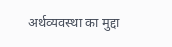अर्थव्यवस्था का मुद्दा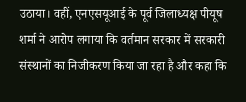उठाया। वहीं, एनएसयूआई के पूर्व जिलाध्यक्ष पीयूष शर्मा ने आरोप लगाया कि वर्तमान सरकार में सरकारी संस्थानों का निजीकरण किया जा रहा है और कहा कि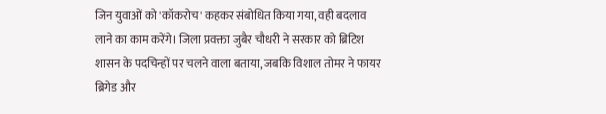जिन युवाओं को 'कॉकरोच' कहकर संबोधित किया गया, वही बदलाव लाने का काम करेंगे। जिला प्रवक्ता जुबैर चौधरी ने सरकार को ब्रिटिश शासन के पदचिन्हों पर चलने वाला बताया, जबकि विशाल तोमर ने फायर ब्रिगेड और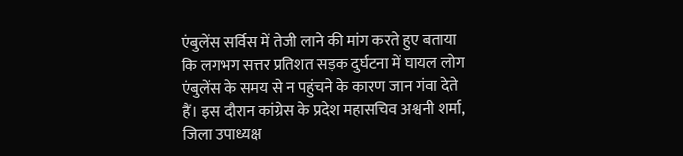एंबुलेंस सर्विस में तेजी लाने की मांग करते हुए बताया कि लगभग सत्तर प्रतिशत सड़क दुर्घटना में घायल लोग एंबुलेंस के समय से न पहुंचने के कारण जान गंवा देते हैं। इस दौरान कांग्रेस के प्रदेश महासचिव अश्वनी शर्मा, जिला उपाध्यक्ष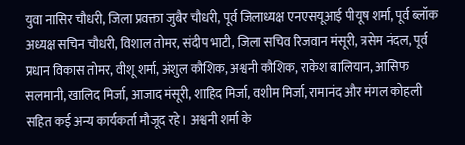युवा नासिर चौधरी, जिला प्रवक्ता जुबैर चौधरी, पूर्व जिलाध्यक्ष एनएसयूआई पीयूष शर्मा, पूर्व ब्लॉक अध्यक्ष सचिन चौधरी, विशाल तोमर, संदीप भाटी, जिला सचिव रिजवान मंसूरी, त्रसेम नंदल, पूर्व प्रधान विकास तोमर, वीशू शर्मा, अंशुल कौशिक, अश्वनी कौशिक, राकेश बालियान, आसिफ सलमानी, खालिद मिर्जा, आजाद मंसूरी, शाहिद मिर्जा, वशीम मिर्जा, रामानंद और मंगल कोहली सहित कई अन्य कार्यकर्ता मौजूद रहे। अश्वनी शर्मा के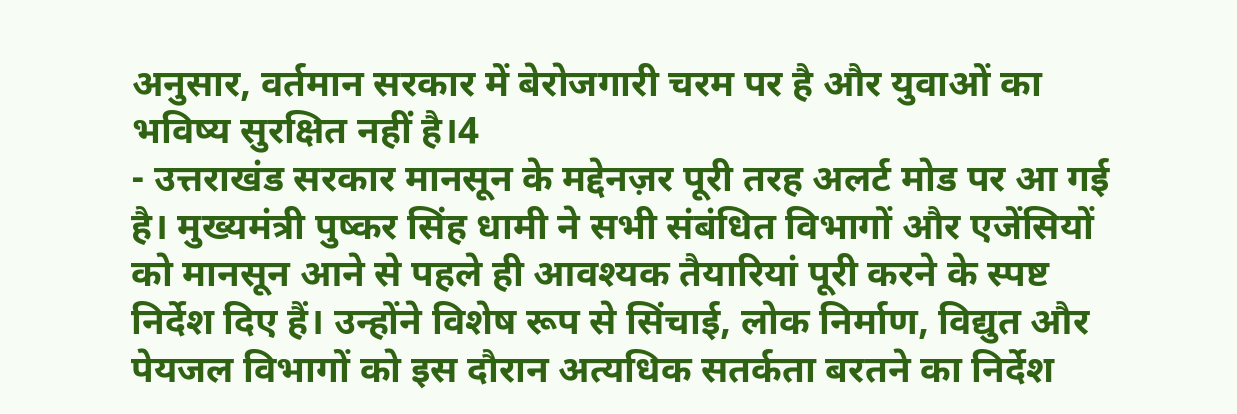अनुसार, वर्तमान सरकार में बेरोजगारी चरम पर है और युवाओं का भविष्य सुरक्षित नहीं है।4
- उत्तराखंड सरकार मानसून के मद्देनज़र पूरी तरह अलर्ट मोड पर आ गई है। मुख्यमंत्री पुष्कर सिंह धामी ने सभी संबंधित विभागों और एजेंसियों को मानसून आने से पहले ही आवश्यक तैयारियां पूरी करने के स्पष्ट निर्देश दिए हैं। उन्होंने विशेष रूप से सिंचाई, लोक निर्माण, विद्युत और पेयजल विभागों को इस दौरान अत्यधिक सतर्कता बरतने का निर्देश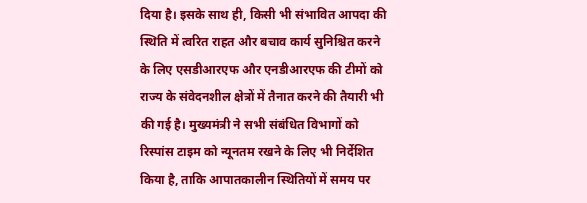दिया है। इसके साथ ही, किसी भी संभावित आपदा की स्थिति में त्वरित राहत और बचाव कार्य सुनिश्चित करने के लिए एसडीआरएफ और एनडीआरएफ की टीमों को राज्य के संवेदनशील क्षेत्रों में तैनात करने की तैयारी भी की गई है। मुख्यमंत्री ने सभी संबंधित विभागों को रिस्पांस टाइम को न्यूनतम रखने के लिए भी निर्देशित किया है, ताकि आपातकालीन स्थितियों में समय पर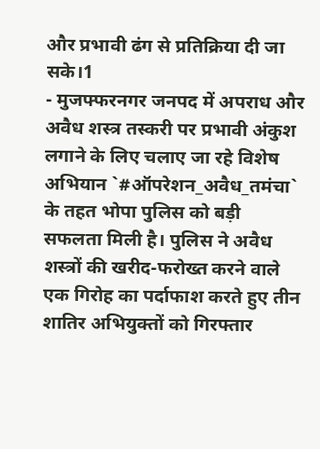और प्रभावी ढंग से प्रतिक्रिया दी जा सके।1
- मुजफ्फरनगर जनपद में अपराध और अवैध शस्त्र तस्करी पर प्रभावी अंकुश लगाने के लिए चलाए जा रहे विशेष अभियान `#ऑपरेशन_अवैध_तमंचा` के तहत भोपा पुलिस को बड़ी सफलता मिली है। पुलिस ने अवैध शस्त्रों की खरीद-फरोख्त करने वाले एक गिरोह का पर्दाफाश करते हुए तीन शातिर अभियुक्तों को गिरफ्तार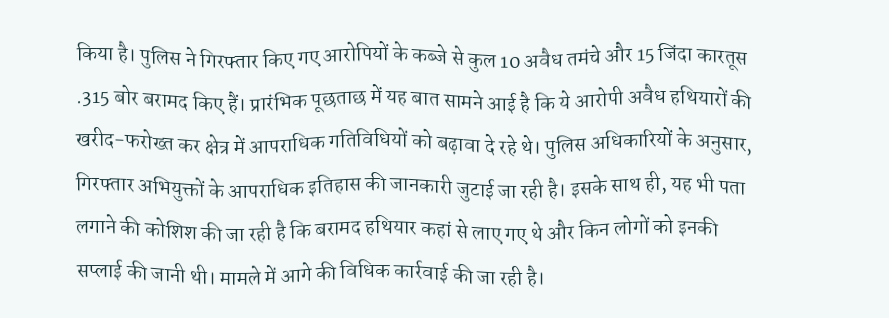किया है। पुलिस ने गिरफ्तार किए गए आरोपियों के कब्जे से कुल 10 अवैध तमंचे और 15 जिंदा कारतूस .315 बोर बरामद किए हैं। प्रारंभिक पूछताछ में यह बात सामने आई है कि ये आरोपी अवैध हथियारों की खरीद-फरोख्त कर क्षेत्र में आपराधिक गतिविधियों को बढ़ावा दे रहे थे। पुलिस अधिकारियों के अनुसार, गिरफ्तार अभियुक्तों के आपराधिक इतिहास की जानकारी जुटाई जा रही है। इसके साथ ही, यह भी पता लगाने की कोशिश की जा रही है कि बरामद हथियार कहां से लाए गए थे और किन लोगों को इनकी सप्लाई की जानी थी। मामले में आगे की विधिक कार्रवाई की जा रही है।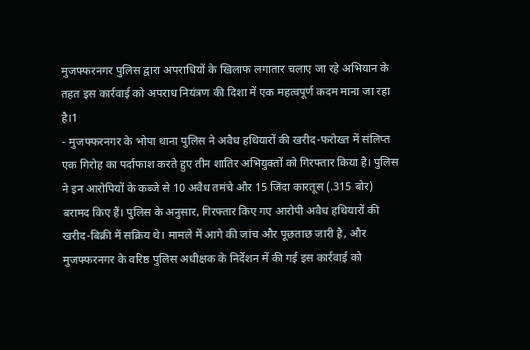मुजफ्फरनगर पुलिस द्वारा अपराधियों के खिलाफ लगातार चलाए जा रहे अभियान के तहत इस कार्रवाई को अपराध नियंत्रण की दिशा में एक महत्वपूर्ण कदम माना जा रहा है।1
- मुजफ्फरनगर के भोपा थाना पुलिस ने अवैध हथियारों की खरीद-फरोख्त में संलिप्त एक गिरोह का पर्दाफाश करते हुए तीन शातिर अभियुक्तों को गिरफ्तार किया है। पुलिस ने इन आरोपियों के कब्जे से 10 अवैध तमंचे और 15 जिंदा कारतूस (.315 बोर) बरामद किए हैं। पुलिस के अनुसार, गिरफ्तार किए गए आरोपी अवैध हथियारों की खरीद-बिक्री में सक्रिय थे। मामले में आगे की जांच और पूछताछ जारी है, और मुजफ्फरनगर के वरिष्ठ पुलिस अधीक्षक के निर्देशन में की गई इस कार्रवाई को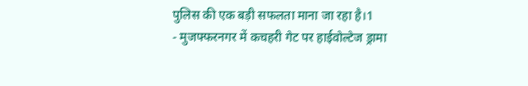पुलिस की एक बड़ी सफलता माना जा रहा है।1
- मुजफ्फरनगर में कचहरी गेट पर हाईवोल्टेज ड्रामा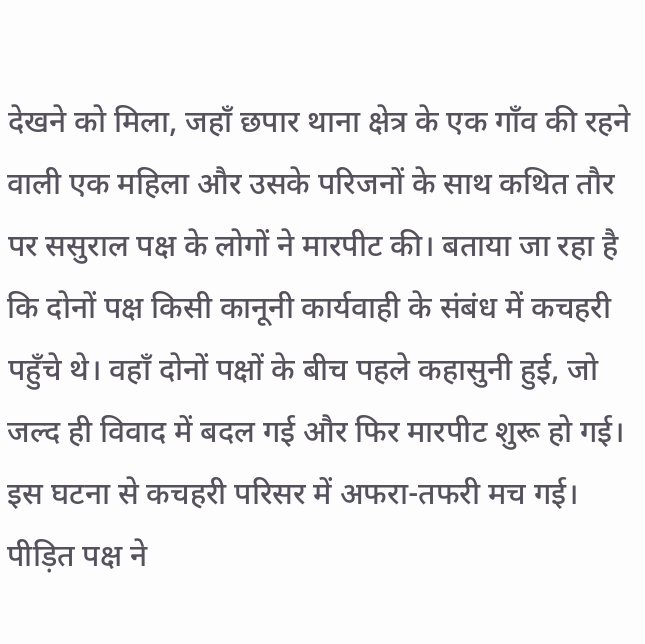देखने को मिला, जहाँ छपार थाना क्षेत्र के एक गाँव की रहने वाली एक महिला और उसके परिजनों के साथ कथित तौर पर ससुराल पक्ष के लोगों ने मारपीट की। बताया जा रहा है कि दोनों पक्ष किसी कानूनी कार्यवाही के संबंध में कचहरी पहुँचे थे। वहाँ दोनों पक्षों के बीच पहले कहासुनी हुई, जो जल्द ही विवाद में बदल गई और फिर मारपीट शुरू हो गई। इस घटना से कचहरी परिसर में अफरा-तफरी मच गई। पीड़ित पक्ष ने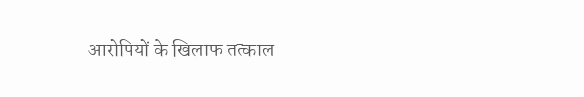आरोपियों के खिलाफ तत्काल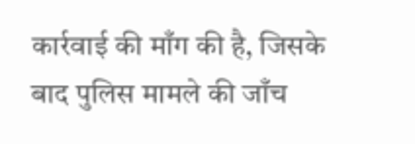कार्रवाई की माँग की है, जिसके बाद पुलिस मामले की जाँच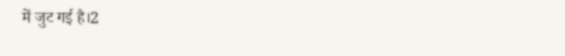में जुट गई है।2